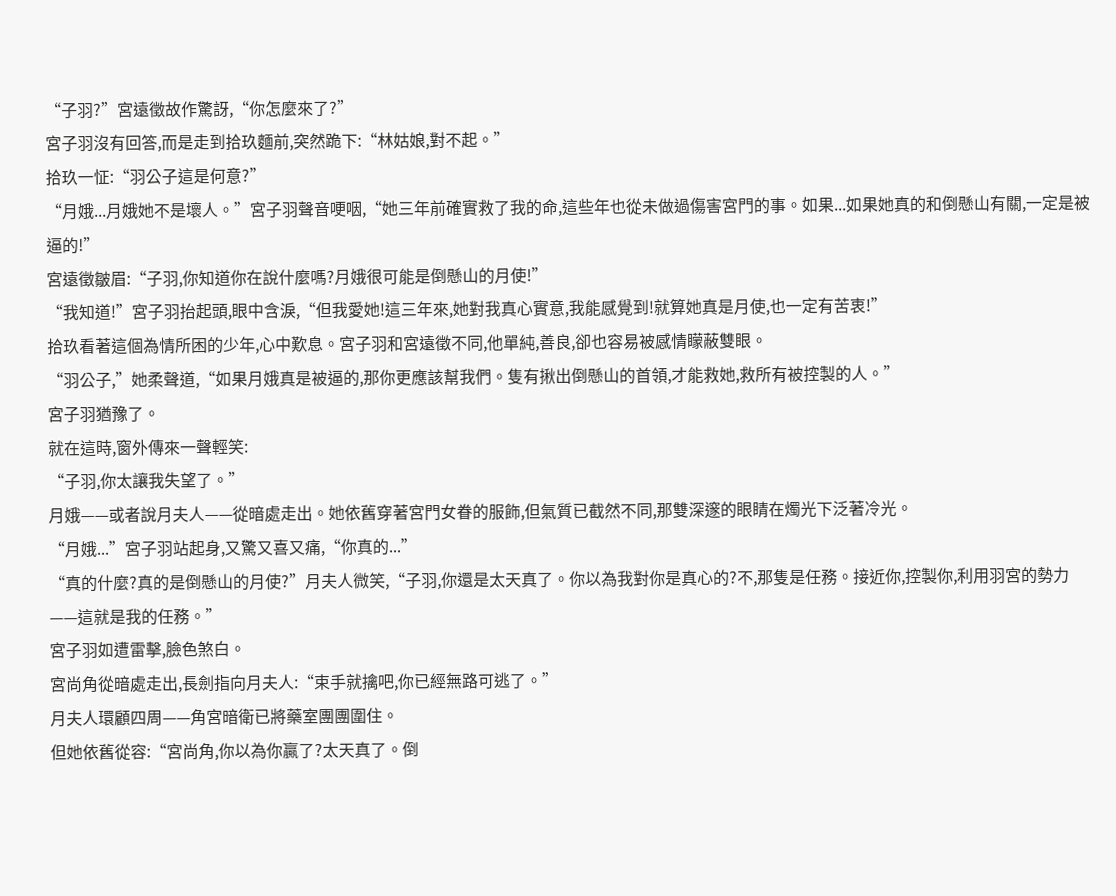“子羽?”宮遠徵故作驚訝,“你怎麼來了?”
宮子羽沒有回答,而是走到拾玖麵前,突然跪下:“林姑娘,對不起。”
拾玖一怔:“羽公子這是何意?”
“月娥...月娥她不是壞人。”宮子羽聲音哽咽,“她三年前確實救了我的命,這些年也從未做過傷害宮門的事。如果...如果她真的和倒懸山有關,一定是被逼的!”
宮遠徵皺眉:“子羽,你知道你在說什麼嗎?月娥很可能是倒懸山的月使!”
“我知道!”宮子羽抬起頭,眼中含淚,“但我愛她!這三年來,她對我真心實意,我能感覺到!就算她真是月使,也一定有苦衷!”
拾玖看著這個為情所困的少年,心中歎息。宮子羽和宮遠徵不同,他單純,善良,卻也容易被感情矇蔽雙眼。
“羽公子,”她柔聲道,“如果月娥真是被逼的,那你更應該幫我們。隻有揪出倒懸山的首領,才能救她,救所有被控製的人。”
宮子羽猶豫了。
就在這時,窗外傳來一聲輕笑:
“子羽,你太讓我失望了。”
月娥——或者說月夫人——從暗處走出。她依舊穿著宮門女眷的服飾,但氣質已截然不同,那雙深邃的眼睛在燭光下泛著冷光。
“月娥...”宮子羽站起身,又驚又喜又痛,“你真的...”
“真的什麼?真的是倒懸山的月使?”月夫人微笑,“子羽,你還是太天真了。你以為我對你是真心的?不,那隻是任務。接近你,控製你,利用羽宮的勢力——這就是我的任務。”
宮子羽如遭雷擊,臉色煞白。
宮尚角從暗處走出,長劍指向月夫人:“束手就擒吧,你已經無路可逃了。”
月夫人環顧四周——角宮暗衛已將藥室團團圍住。
但她依舊從容:“宮尚角,你以為你贏了?太天真了。倒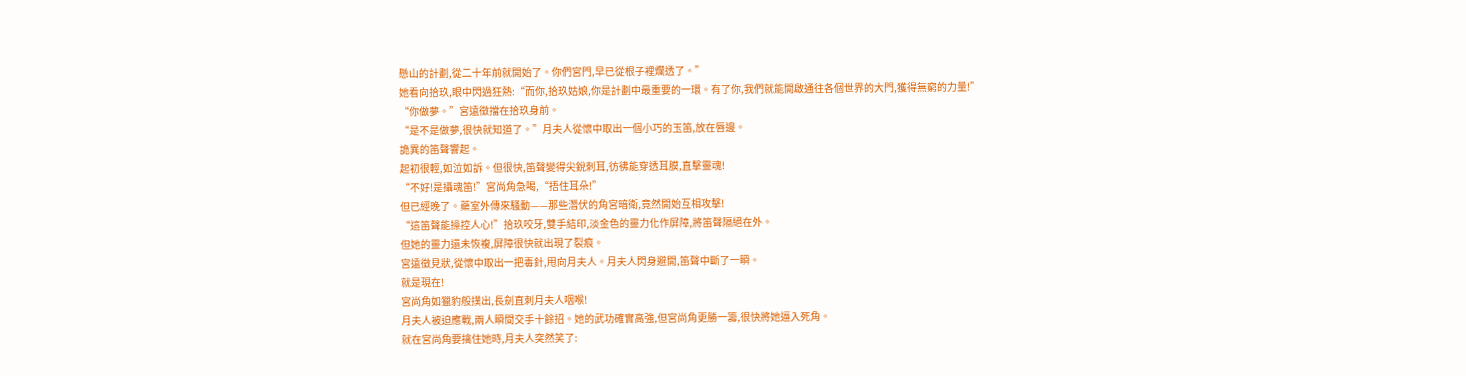懸山的計劃,從二十年前就開始了。你們宮門,早已從根子裡爛透了。”
她看向拾玖,眼中閃過狂熱:“而你,拾玖姑娘,你是計劃中最重要的一環。有了你,我們就能開啟通往各個世界的大門,獲得無窮的力量!”
“你做夢。”宮遠徵擋在拾玖身前。
“是不是做夢,很快就知道了。”月夫人從懷中取出一個小巧的玉笛,放在唇邊。
詭異的笛聲響起。
起初很輕,如泣如訴。但很快,笛聲變得尖銳刺耳,彷彿能穿透耳膜,直擊靈魂!
“不好!是攝魂笛!”宮尚角急喝,“捂住耳朵!”
但已經晚了。藥室外傳來騷動——那些潛伏的角宮暗衛,竟然開始互相攻擊!
“這笛聲能操控人心!”拾玖咬牙,雙手結印,淡金色的靈力化作屏障,將笛聲隔絕在外。
但她的靈力還未恢複,屏障很快就出現了裂痕。
宮遠徵見狀,從懷中取出一把毒針,甩向月夫人。月夫人閃身避開,笛聲中斷了一瞬。
就是現在!
宮尚角如獵豹般撲出,長劍直刺月夫人咽喉!
月夫人被迫應戰,兩人瞬間交手十餘招。她的武功確實高強,但宮尚角更勝一籌,很快將她逼入死角。
就在宮尚角要擒住她時,月夫人突然笑了: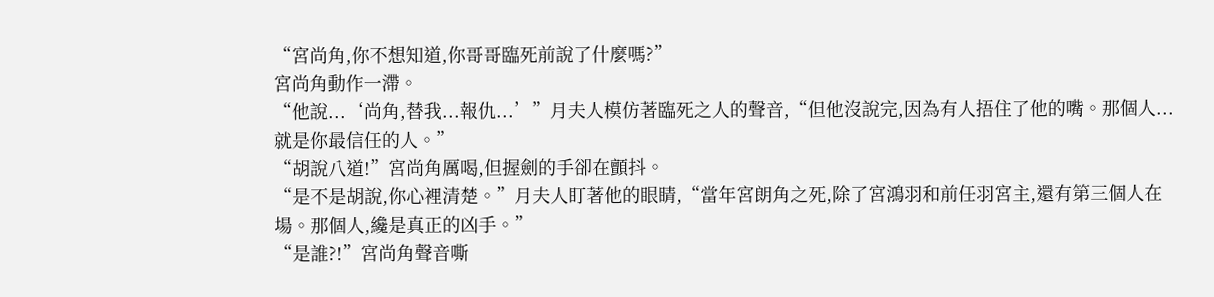“宮尚角,你不想知道,你哥哥臨死前說了什麼嗎?”
宮尚角動作一滯。
“他說...‘尚角,替我...報仇...’”月夫人模仿著臨死之人的聲音,“但他沒說完,因為有人捂住了他的嘴。那個人...就是你最信任的人。”
“胡說八道!”宮尚角厲喝,但握劍的手卻在顫抖。
“是不是胡說,你心裡清楚。”月夫人盯著他的眼睛,“當年宮朗角之死,除了宮鴻羽和前任羽宮主,還有第三個人在場。那個人,纔是真正的凶手。”
“是誰?!”宮尚角聲音嘶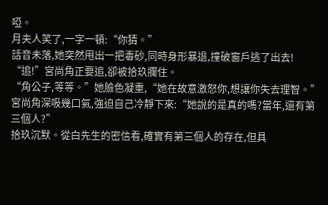啞。
月夫人笑了,一字一頓:“你猜。”
話音未落,她突然甩出一把毒砂,同時身形暴退,撞破窗戶逃了出去!
“追!”宮尚角正要追,卻被拾玖攔住。
“角公子,等等。”她臉色凝重,“她在故意激怒你,想讓你失去理智。”
宮尚角深吸幾口氣,強迫自己冷靜下來:“她說的是真的嗎?當年,還有第三個人?”
拾玖沉默。從白先生的密信看,確實有第三個人的存在,但具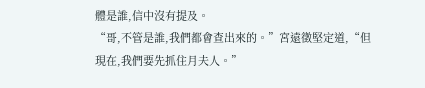體是誰,信中沒有提及。
“哥,不管是誰,我們都會查出來的。”宮遠徵堅定道,“但現在,我們要先抓住月夫人。”